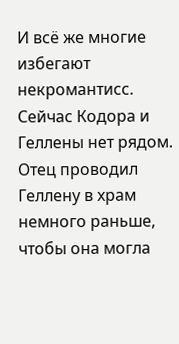И всё же многие избегают некромантисс.
Сейчас Кодора и Геллены нет рядом. Отец проводил Геллену в храм немного раньше, чтобы она могла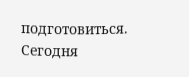подготовиться. Сегодня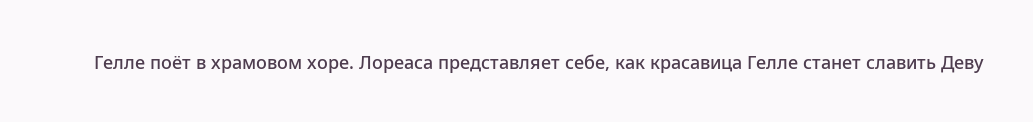Гелле поёт в храмовом хоре. Лореаса представляет себе, как красавица Гелле станет славить Деву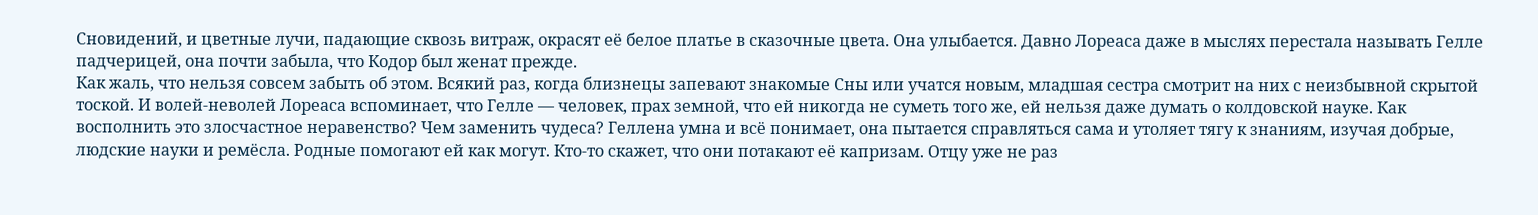Сновидений, и цветные лучи, падающие сквозь витраж, окрасят её белое платье в сказочные цвета. Она улыбается. Давно Лореаса даже в мыслях перестала называть Гелле падчерицей, она почти забыла, что Кодор был женат прежде.
Как жаль, что нельзя совсем забыть об этом. Всякий раз, когда близнецы запевают знакомые Сны или учатся новым, младшая сестра смотрит на них с неизбывной скрытой тоской. И волей-неволей Лореаса вспоминает, что Гелле — человек, прах земной, что ей никогда не суметь того же, ей нельзя даже думать о колдовской науке. Как восполнить это злосчастное неравенство? Чем заменить чудеса? Геллена умна и всё понимает, она пытается справляться сама и утоляет тягу к знаниям, изучая добрые, людские науки и ремёсла. Родные помогают ей как могут. Кто-то скажет, что они потакают её капризам. Отцу уже не раз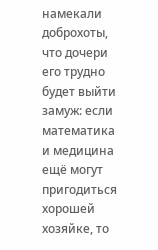намекали доброхоты, что дочери его трудно будет выйти замуж: если математика и медицина ещё могут пригодиться хорошей хозяйке, то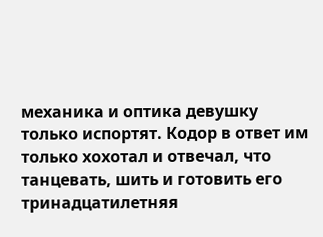механика и оптика девушку только испортят. Кодор в ответ им только хохотал и отвечал, что танцевать, шить и готовить его тринадцатилетняя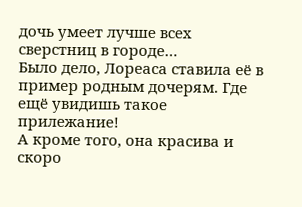дочь умеет лучше всех сверстниц в городе…
Было дело, Лореаса ставила её в пример родным дочерям. Где ещё увидишь такое прилежание!
А кроме того, она красива и скоро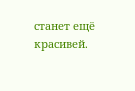станет ещё красивей.